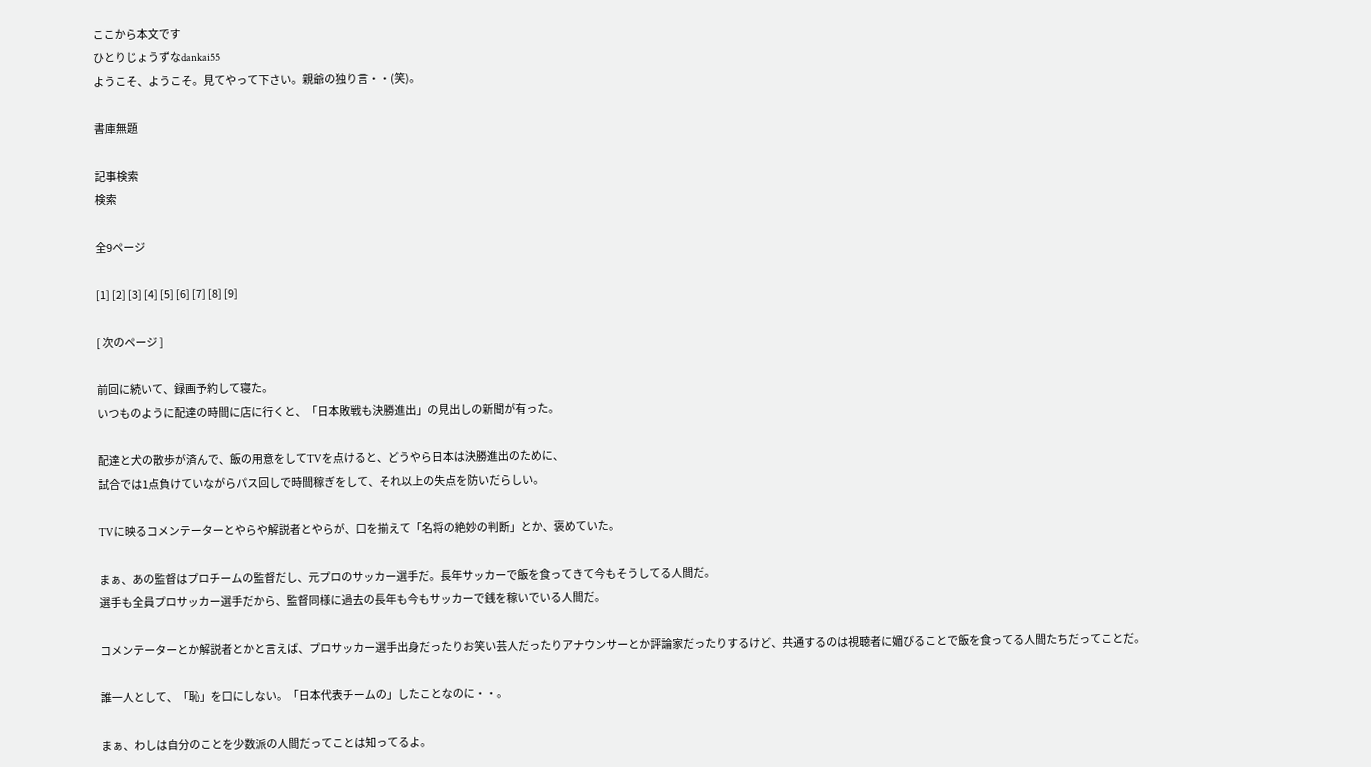ここから本文です
ひとりじょうずなdankai55
ようこそ、ようこそ。見てやって下さい。親爺の独り言・・(笑)。

書庫無題

記事検索
検索

全9ページ

[1] [2] [3] [4] [5] [6] [7] [8] [9]

[ 次のページ ]

前回に続いて、録画予約して寝た。
いつものように配達の時間に店に行くと、「日本敗戦も決勝進出」の見出しの新聞が有った。

配達と犬の散歩が済んで、飯の用意をしてTVを点けると、どうやら日本は決勝進出のために、
試合では1点負けていながらパス回しで時間稼ぎをして、それ以上の失点を防いだらしい。

TVに映るコメンテーターとやらや解説者とやらが、口を揃えて「名将の絶妙の判断」とか、褒めていた。

まぁ、あの監督はプロチームの監督だし、元プロのサッカー選手だ。長年サッカーで飯を食ってきて今もそうしてる人間だ。
選手も全員プロサッカー選手だから、監督同様に過去の長年も今もサッカーで銭を稼いでいる人間だ。

コメンテーターとか解説者とかと言えば、プロサッカー選手出身だったりお笑い芸人だったりアナウンサーとか評論家だったりするけど、共通するのは視聴者に媚びることで飯を食ってる人間たちだってことだ。

誰一人として、「恥」を口にしない。「日本代表チームの」したことなのに・・。

まぁ、わしは自分のことを少数派の人間だってことは知ってるよ。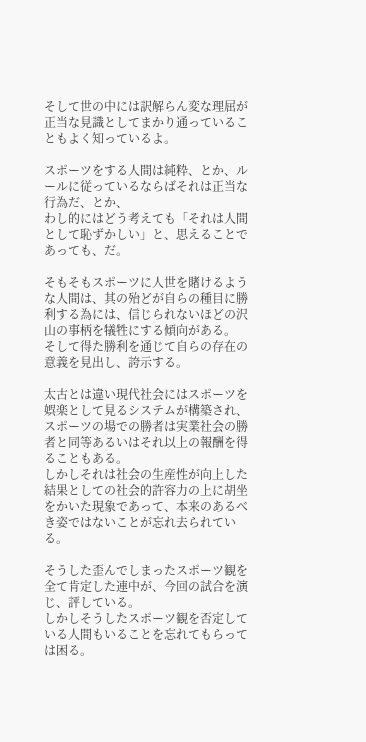そして世の中には訳解らん変な理屈が正当な見識としてまかり通っていることもよく知っているよ。

スポーツをする人間は純粋、とか、ルールに従っているならばそれは正当な行為だ、とか、
わし的にはどう考えても「それは人間として恥ずかしい」と、思えることであっても、だ。

そもそもスポーツに人世を賭けるような人間は、其の殆どが自らの種目に勝利する為には、信じられないほどの沢山の事柄を犠牲にする傾向がある。
そして得た勝利を通じて自らの存在の意義を見出し、誇示する。

太古とは違い現代社会にはスポーツを娯楽として見るシステムが構築され、スポーツの場での勝者は実業社会の勝者と同等あるいはそれ以上の報酬を得ることもある。
しかしそれは社会の生産性が向上した結果としての社会的許容力の上に胡坐をかいた現象であって、本来のあるべき姿ではないことが忘れ去られている。

そうした歪んでしまったスポーツ観を全て肯定した連中が、今回の試合を演じ、評している。
しかしそうしたスポーツ観を否定している人間もいることを忘れてもらっては困る。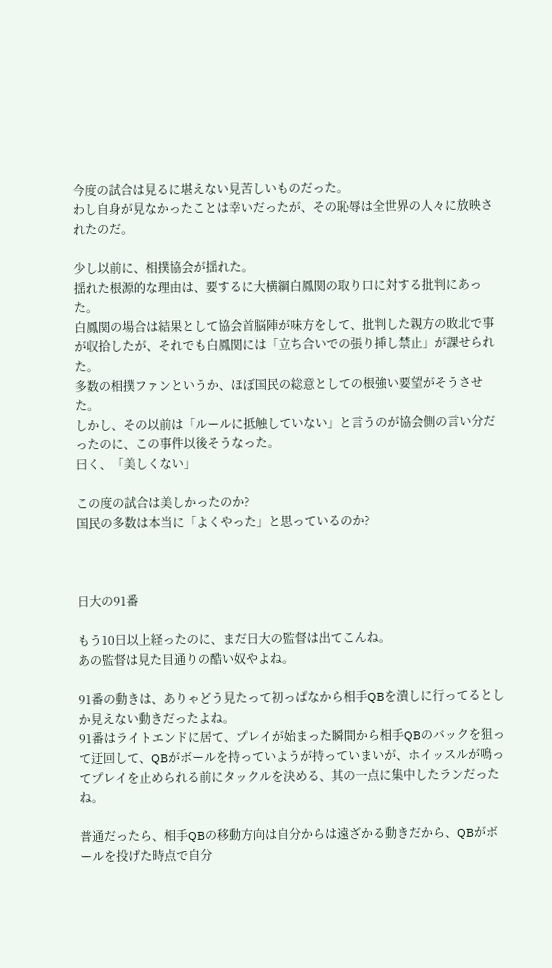今度の試合は見るに堪えない見苦しいものだった。
わし自身が見なかったことは幸いだったが、その恥辱は全世界の人々に放映されたのだ。

少し以前に、相撲協会が揺れた。
揺れた根源的な理由は、要するに大横綱白鳳関の取り口に対する批判にあった。
白鳳関の場合は結果として協会首脳陣が味方をして、批判した親方の敗北で事が収拾したが、それでも白鳳関には「立ち合いでの張り挿し禁止」が課せられた。
多数の相撲ファンというか、ほぼ国民の総意としての根強い要望がそうさせた。
しかし、その以前は「ルールに抵触していない」と言うのが協会側の言い分だったのに、この事件以後そうなった。
曰く、「美しくない」

この度の試合は美しかったのか?
国民の多数は本当に「よくやった」と思っているのか?



日大の91番

もう10日以上経ったのに、まだ日大の監督は出てこんね。
あの監督は見た目通りの酷い奴やよね。

91番の動きは、ありゃどう見たって初っぱなから相手QBを潰しに行ってるとしか見えない動きだったよね。
91番はライトエンドに居て、プレイが始まった瞬間から相手QBのバックを狙って迂回して、QBがボールを持っていようが持っていまいが、ホイッスルが鳴ってプレイを止められる前にタックルを決める、其の一点に集中したランだったね。

普通だったら、相手QBの移動方向は自分からは遠ざかる動きだから、QBがボールを投げた時点で自分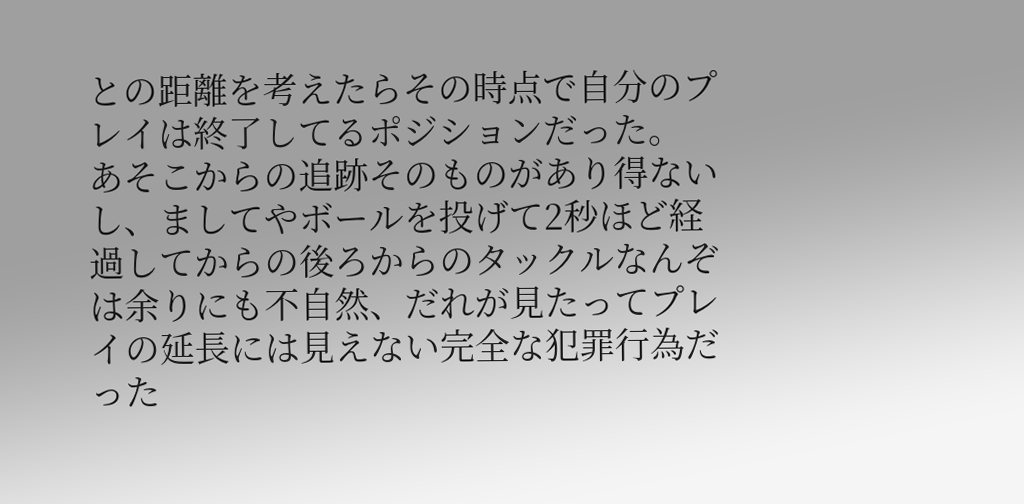との距離を考えたらその時点で自分のプレイは終了してるポジションだった。
あそこからの追跡そのものがあり得ないし、ましてやボールを投げて2秒ほど経過してからの後ろからのタックルなんぞは余りにも不自然、だれが見たってプレイの延長には見えない完全な犯罪行為だった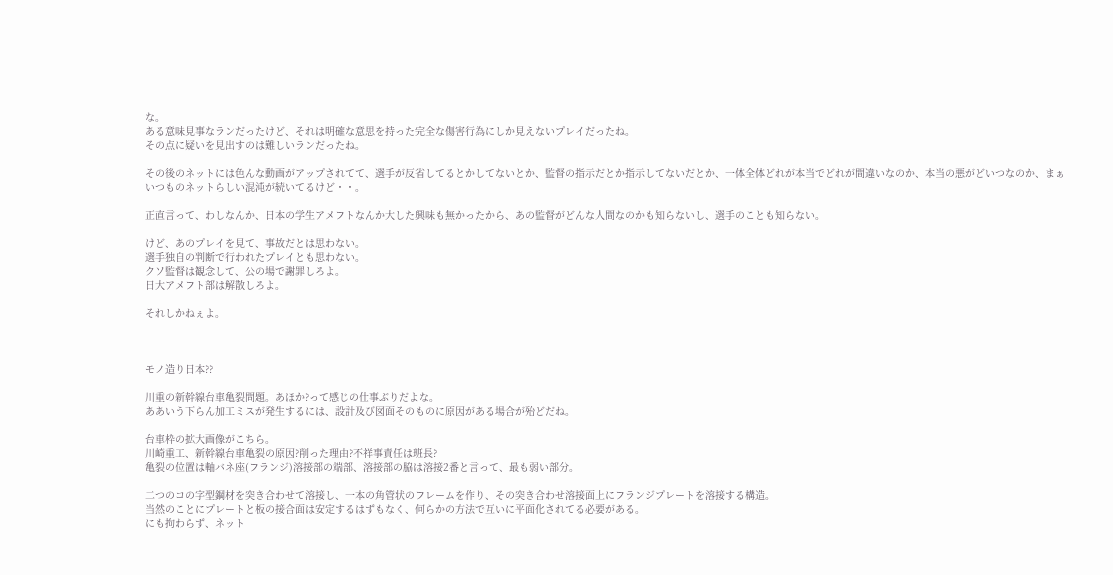な。
ある意味見事なランだったけど、それは明確な意思を持った完全な傷害行為にしか見えないプレイだったね。
その点に疑いを見出すのは難しいランだったね。

その後のネットには色んな動画がアップされてて、選手が反省してるとかしてないとか、監督の指示だとか指示してないだとか、一体全体どれが本当でどれが間違いなのか、本当の悪がどいつなのか、まぁいつものネットらしい混沌が続いてるけど・・。

正直言って、わしなんか、日本の学生アメフトなんか大した興味も無かったから、あの監督がどんな人間なのかも知らないし、選手のことも知らない。

けど、あのプレイを見て、事故だとは思わない。
選手独自の判断で行われたプレイとも思わない。
クソ監督は観念して、公の場で謝罪しろよ。
日大アメフト部は解散しろよ。

それしかねぇよ。



モノ造り日本??

川重の新幹線台車亀裂問題。あほか?って感じの仕事ぶりだよな。
ああいう下らん加工ミスが発生するには、設計及び図面そのものに原因がある場合が殆どだね。

台車枠の拡大画像がこちら。
川崎重工、新幹線台車亀裂の原因?削った理由?不祥事責任は班長?
亀裂の位置は軸バネ座(フランジ)溶接部の端部、溶接部の脇は溶接2番と言って、最も弱い部分。

二つのコの字型鋼材を突き合わせて溶接し、一本の角管状のフレームを作り、その突き合わせ溶接面上にフランジプレートを溶接する構造。
当然のことにプレートと板の接合面は安定するはずもなく、何らかの方法で互いに平面化されてる必要がある。
にも拘わらず、ネット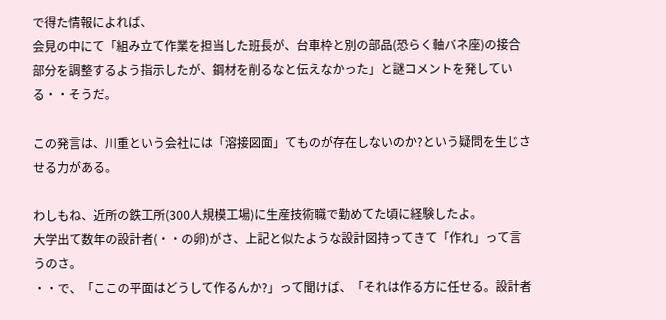で得た情報によれば、
会見の中にて「組み立て作業を担当した班長が、台車枠と別の部品(恐らく軸バネ座)の接合部分を調整するよう指示したが、鋼材を削るなと伝えなかった」と謎コメントを発している・・そうだ。

この発言は、川重という会社には「溶接図面」てものが存在しないのか?という疑問を生じさせる力がある。

わしもね、近所の鉄工所(300人規模工場)に生産技術職で勤めてた頃に経験したよ。
大学出て数年の設計者(・・の卵)がさ、上記と似たような設計図持ってきて「作れ」って言うのさ。
・・で、「ここの平面はどうして作るんか?」って聞けば、「それは作る方に任せる。設計者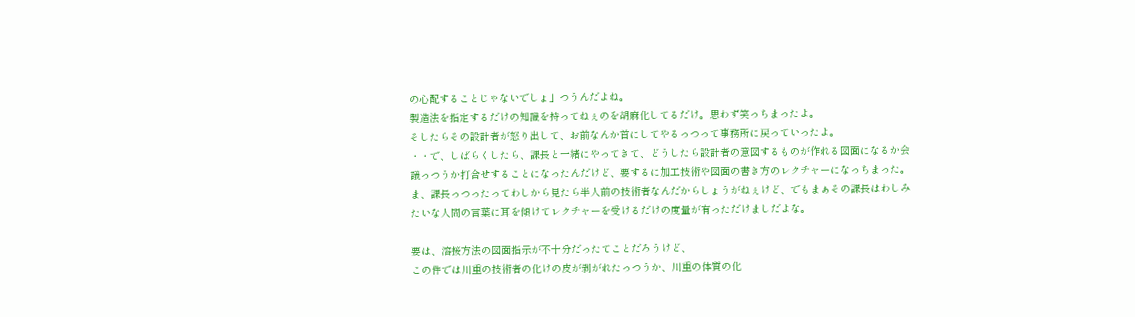の心配することじゃないでしょ」つうんだよね。
製造法を指定するだけの知識を持ってねぇのを胡麻化してるだけ。思わず笑っちまったよ。
そしたらその設計者が怒り出して、お前なんか首にしてやるっつって事務所に戻っていったよ。
・・で、しばらくしたら、課長と一緒にやってきて、どうしたら設計者の意図するものが作れる図面になるか会議っつうか打合せすることになったんだけど、要するに加工技術や図面の書き方のレクチャーになっちまった。
ま、課長っつったってわしから見たら半人前の技術者なんだからしょうがねぇけど、でもまぁその課長はわしみたいな人間の言葉に耳を傾けてレクチャーを受けるだけの度量が有っただけましだよな。

要は、溶接方法の図面指示が不十分だったてことだろうけど、
この件では川重の技術者の化けの皮が剥がれたっつうか、川重の体質の化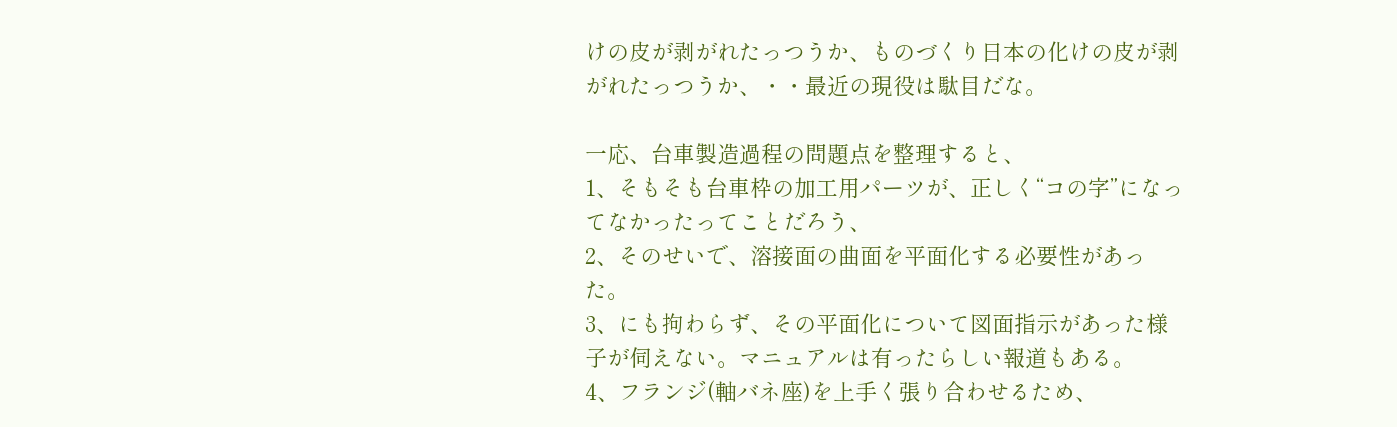けの皮が剥がれたっつうか、ものづくり日本の化けの皮が剥がれたっつうか、・・最近の現役は駄目だな。

一応、台車製造過程の問題点を整理すると、
1、そもそも台車枠の加工用パーツが、正しく“コの字”になってなかったってことだろう、
2、そのせいで、溶接面の曲面を平面化する必要性があった。
3、にも拘わらず、その平面化について図面指示があった様子が伺えない。マニュアルは有ったらしい報道もある。
4、フランジ(軸バネ座)を上手く張り合わせるため、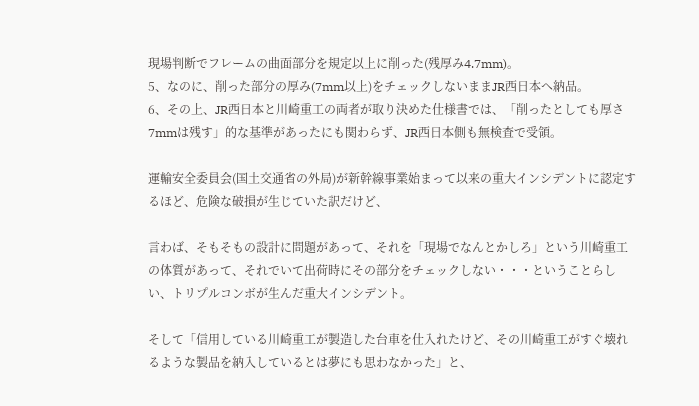現場判断でフレームの曲面部分を規定以上に削った(残厚み4.7mm)。
5、なのに、削った部分の厚み(7mm以上)をチェックしないままJR西日本へ納品。
6、その上、JR西日本と川崎重工の両者が取り決めた仕様書では、「削ったとしても厚さ7mmは残す」的な基準があったにも関わらず、JR西日本側も無検査で受領。

運輸安全委員会(国土交通省の外局)が新幹線事業始まって以来の重大インシデントに認定するほど、危険な破損が生じていた訳だけど、

言わば、そもそもの設計に問題があって、それを「現場でなんとかしろ」という川崎重工の体質があって、それでいて出荷時にその部分をチェックしない・・・ということらしい、トリプルコンボが生んだ重大インシデント。

そして「信用している川崎重工が製造した台車を仕入れたけど、その川崎重工がすぐ壊れるような製品を納入しているとは夢にも思わなかった」と、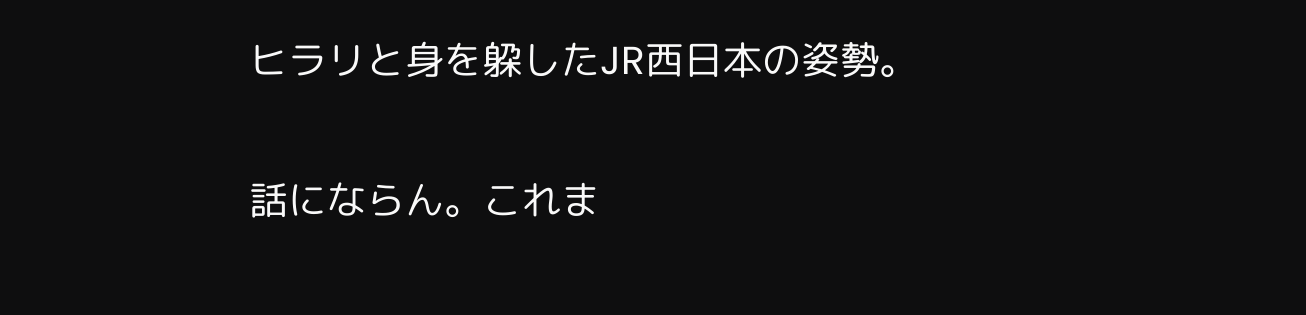ヒラリと身を躱したJR西日本の姿勢。

話にならん。これま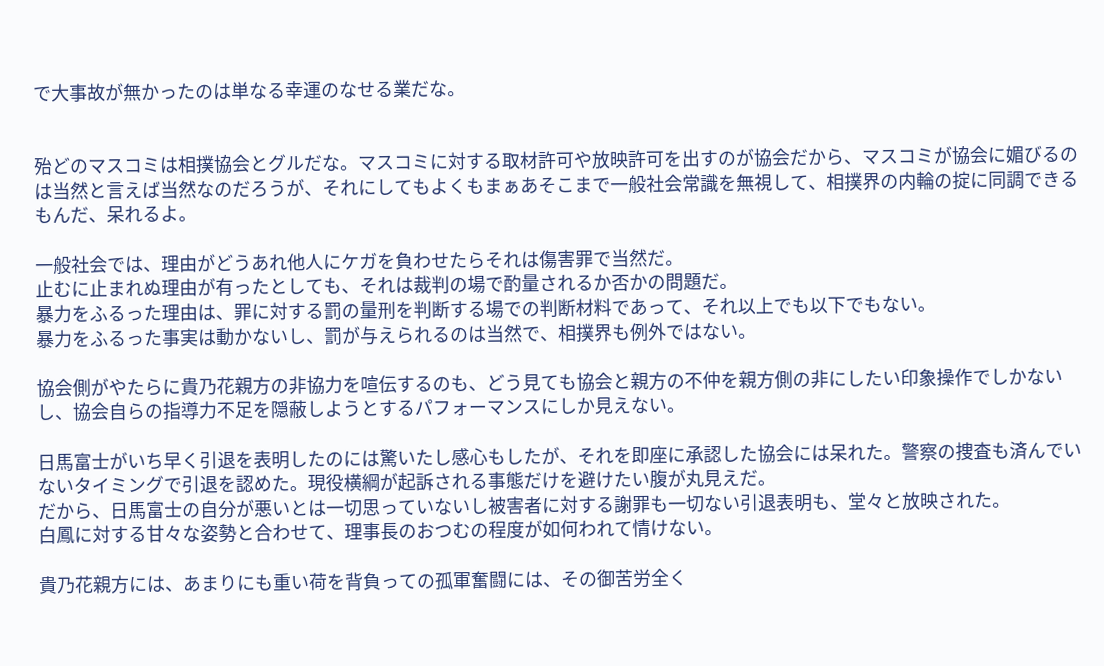で大事故が無かったのは単なる幸運のなせる業だな。


殆どのマスコミは相撲協会とグルだな。マスコミに対する取材許可や放映許可を出すのが協会だから、マスコミが協会に媚びるのは当然と言えば当然なのだろうが、それにしてもよくもまぁあそこまで一般社会常識を無視して、相撲界の内輪の掟に同調できるもんだ、呆れるよ。

一般社会では、理由がどうあれ他人にケガを負わせたらそれは傷害罪で当然だ。
止むに止まれぬ理由が有ったとしても、それは裁判の場で酌量されるか否かの問題だ。
暴力をふるった理由は、罪に対する罰の量刑を判断する場での判断材料であって、それ以上でも以下でもない。
暴力をふるった事実は動かないし、罰が与えられるのは当然で、相撲界も例外ではない。

協会側がやたらに貴乃花親方の非協力を喧伝するのも、どう見ても協会と親方の不仲を親方側の非にしたい印象操作でしかないし、協会自らの指導力不足を隠蔽しようとするパフォーマンスにしか見えない。

日馬富士がいち早く引退を表明したのには驚いたし感心もしたが、それを即座に承認した協会には呆れた。警察の捜査も済んでいないタイミングで引退を認めた。現役横綱が起訴される事態だけを避けたい腹が丸見えだ。
だから、日馬富士の自分が悪いとは一切思っていないし被害者に対する謝罪も一切ない引退表明も、堂々と放映された。
白鳳に対する甘々な姿勢と合わせて、理事長のおつむの程度が如何われて情けない。

貴乃花親方には、あまりにも重い荷を背負っての孤軍奮闘には、その御苦労全く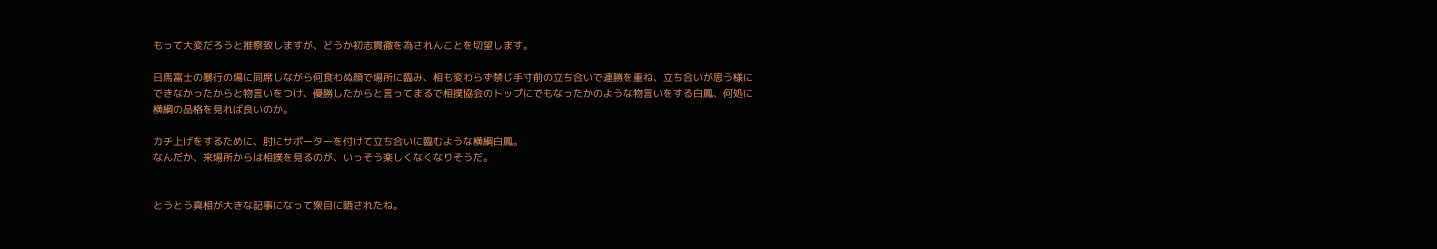もって大変だろうと推察致しますが、どうか初志貫徹を為されんことを切望します。

日馬富士の暴行の場に同席しながら何食わぬ顔で場所に臨み、相も変わらず禁じ手寸前の立ち合いで連勝を重ね、立ち合いが思う様にできなかったからと物言いをつけ、優勝したからと言ってまるで相撲協会のトップにでもなったかのような物言いをする白鳳、何処に横綱の品格を見れば良いのか。

カチ上げをするために、肘にサポーターを付けて立ち合いに臨むような横綱白鳳。
なんだか、来場所からは相撲を見るのが、いっそう楽しくなくなりそうだ。


とうとう真相が大きな記事になって衆目に晒されたね。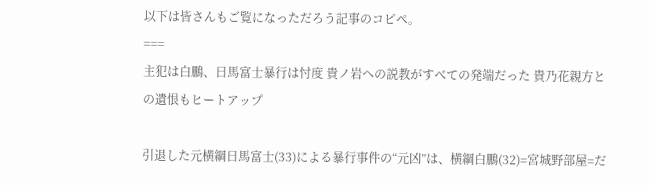以下は皆さんもご覧になっただろう記事のコピペ。
===
主犯は白鵬、日馬富士暴行は忖度 貴ノ岩への説教がすべての発端だった 貴乃花親方との遺恨もヒートアップ

引退した元横綱日馬富士(33)による暴行事件の“元凶”は、横綱白鵬(32)=宮城野部屋=だ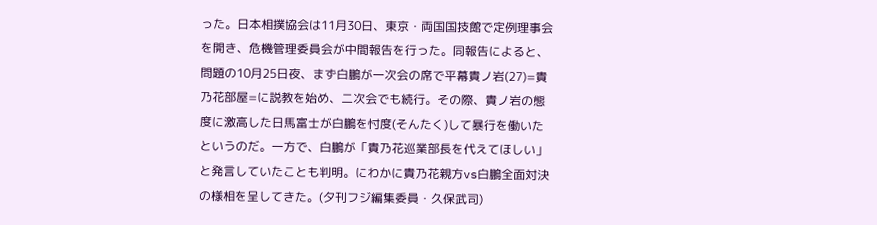った。日本相撲協会は11月30日、東京・両国国技館で定例理事会を開き、危機管理委員会が中間報告を行った。同報告によると、問題の10月25日夜、まず白鵬が一次会の席で平幕貴ノ岩(27)=貴乃花部屋=に説教を始め、二次会でも続行。その際、貴ノ岩の態度に激高した日馬富士が白鵬を忖度(そんたく)して暴行を働いたというのだ。一方で、白鵬が「貴乃花巡業部長を代えてほしい」と発言していたことも判明。にわかに貴乃花親方vs白鵬全面対決の様相を呈してきた。(夕刊フジ編集委員・久保武司)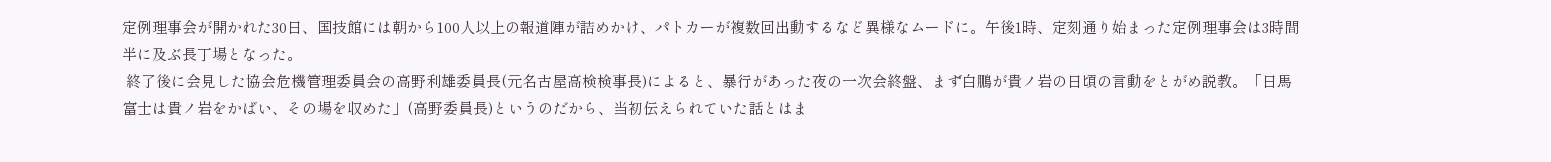定例理事会が開かれた30日、国技館には朝から100人以上の報道陣が詰めかけ、パトカーが複数回出動するなど異様なムードに。午後1時、定刻通り始まった定例理事会は3時間半に及ぶ長丁場となった。
 終了後に会見した協会危機管理委員会の高野利雄委員長(元名古屋高検検事長)によると、暴行があった夜の一次会終盤、まず白鵬が貴ノ岩の日頃の言動をとがめ説教。「日馬富士は貴ノ岩をかばい、その場を収めた」(高野委員長)というのだから、当初伝えられていた話とはま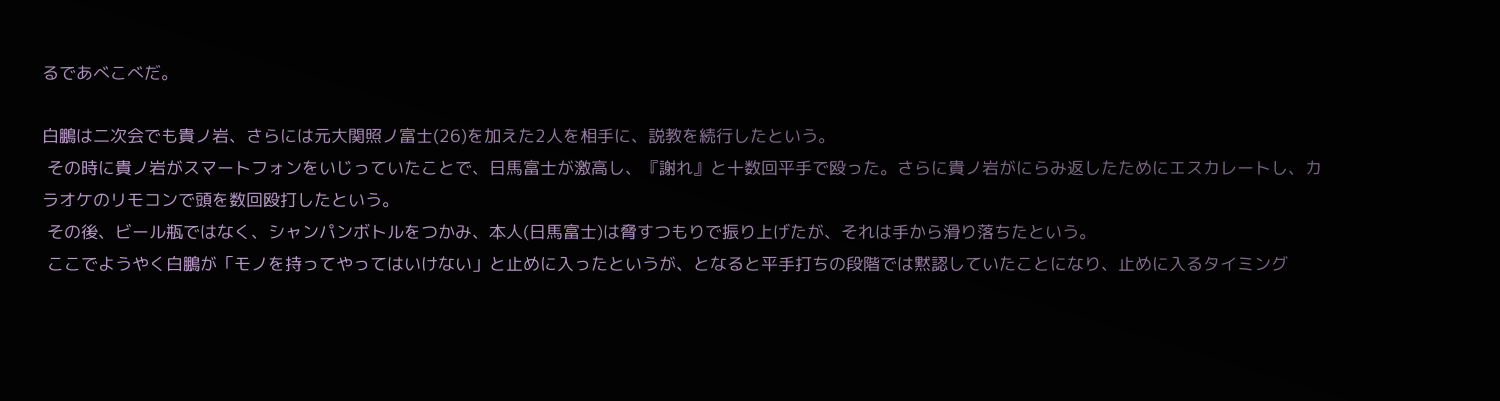るであべこべだ。

白鵬は二次会でも貴ノ岩、さらには元大関照ノ富士(26)を加えた2人を相手に、説教を続行したという。
 その時に貴ノ岩がスマートフォンをいじっていたことで、日馬富士が激高し、『謝れ』と十数回平手で殴った。さらに貴ノ岩がにらみ返したためにエスカレートし、カラオケのリモコンで頭を数回殴打したという。
 その後、ビール瓶ではなく、シャンパンボトルをつかみ、本人(日馬富士)は脅すつもりで振り上げたが、それは手から滑り落ちたという。
 ここでようやく白鵬が「モノを持ってやってはいけない」と止めに入ったというが、となると平手打ちの段階では黙認していたことになり、止めに入るタイミング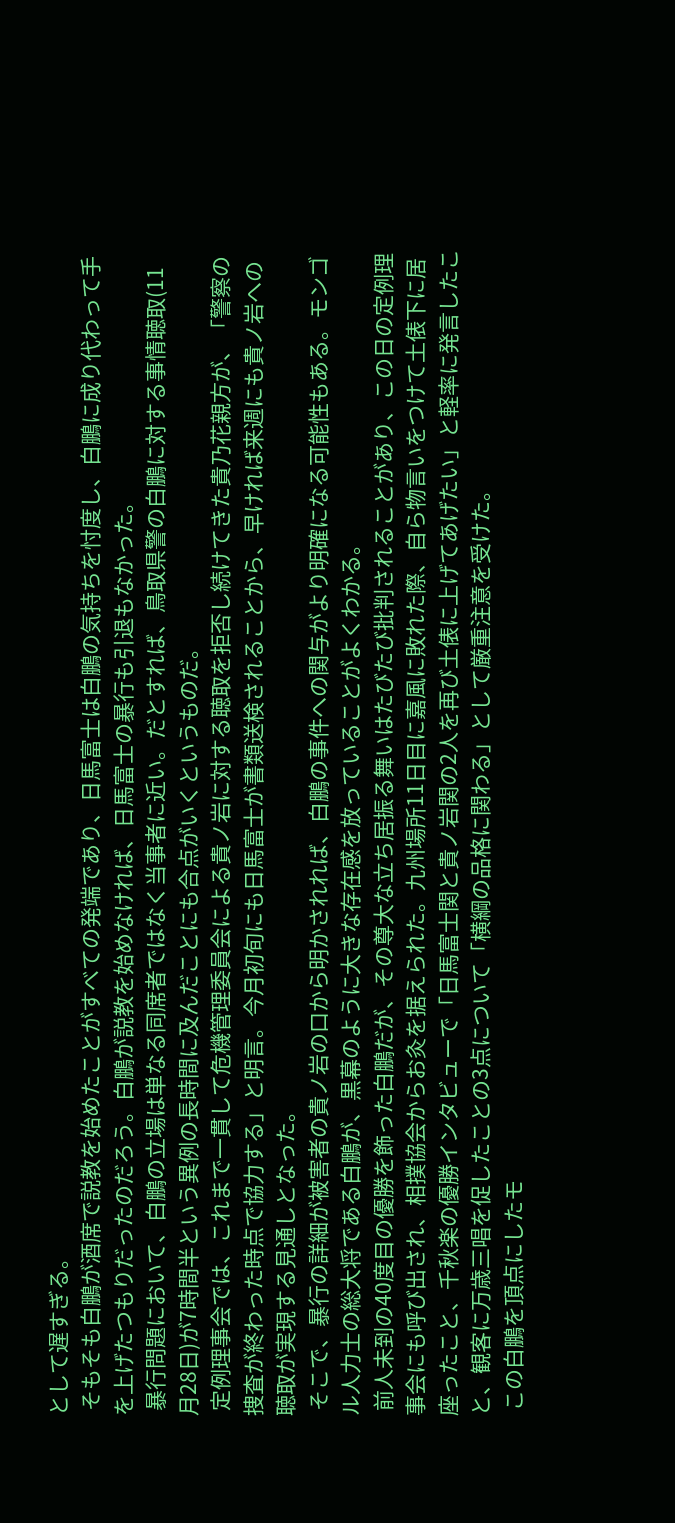として遅すぎる。
 そもそも白鵬が酒席で説教を始めたことがすべての発端であり、日馬富士は白鵬の気持ちを忖度し、白鵬に成り代わって手を上げたつもりだったのだろう。白鵬が説教を始めなければ、日馬富士の暴行も引退もなかった。
 暴行問題において、白鵬の立場は単なる同席者ではなく当事者に近い。だとすれば、鳥取県警の白鵬に対する事情聴取(11月28日)が7時間半という異例の長時間に及んだことにも合点がいくというものだ。
 定例理事会では、これまで一貫して危機管理委員会による貴ノ岩に対する聴取を拒否し続けてきた貴乃花親方が、「警察の捜査が終わった時点で協力する」と明言。今月初旬にも日馬富士が書類送検されることから、早ければ来週にも貴ノ岩への聴取が実現する見通しとなった。
 そこで、暴行の詳細が被害者の貴ノ岩の口から明かされれば、白鵬の事件への関与がより明確になる可能性もある。モンゴル人力士の総大将である白鵬が、黒幕のように大きな存在感を放っていることがよくわかる。
 前人未到の40度目の優勝を飾った白鵬だが、その尊大な立ち居振る舞いはたびたび批判されることがあり、この日の定例理事会にも呼び出され、相撲協会からお灸を据えられた。九州場所11日目に嘉風に敗れた際、自ら物言いをつけて土俵下に居座ったこと、千秋楽の優勝インタビューで「日馬富士関と貴ノ岩関の2人を再び土俵に上げてあげたい」と軽率に発言したこと、観客に万歳三唱を促したことの3点について「横綱の品格に関わる」として厳重注意を受けた。
 この白鵬を頂点にしたモ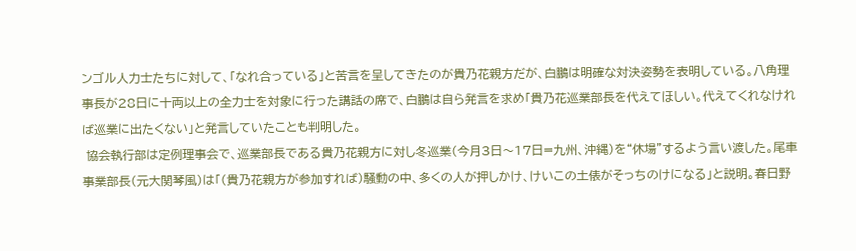ンゴル人力士たちに対して、「なれ合っている」と苦言を呈してきたのが貴乃花親方だが、白鵬は明確な対決姿勢を表明している。八角理事長が28日に十両以上の全力士を対象に行った講話の席で、白鵬は自ら発言を求め「貴乃花巡業部長を代えてほしい。代えてくれなければ巡業に出たくない」と発言していたことも判明した。
 協会執行部は定例理事会で、巡業部長である貴乃花親方に対し冬巡業(今月3日〜17日=九州、沖縄)を“休場”するよう言い渡した。尾車事業部長(元大関琴風)は「(貴乃花親方が参加すれば)騒動の中、多くの人が押しかけ、けいこの土俵がそっちのけになる」と説明。春日野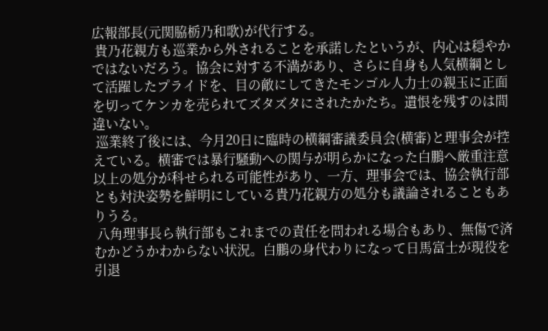広報部長(元関脇栃乃和歌)が代行する。
 貴乃花親方も巡業から外されることを承諾したというが、内心は穏やかではないだろう。協会に対する不満があり、さらに自身も人気横綱として活躍したプライドを、目の敵にしてきたモンゴル人力士の親玉に正面を切ってケンカを売られてズタズタにされたかたち。遺恨を残すのは間違いない。
 巡業終了後には、今月20日に臨時の横綱審議委員会(横審)と理事会が控えている。横審では暴行騒動への関与が明らかになった白鵬へ厳重注意以上の処分が科せられる可能性があり、一方、理事会では、協会執行部とも対決姿勢を鮮明にしている貴乃花親方の処分も議論されることもありうる。
 八角理事長ら執行部もこれまでの責任を問われる場合もあり、無傷で済むかどうかわからない状況。白鵬の身代わりになって日馬富士が現役を引退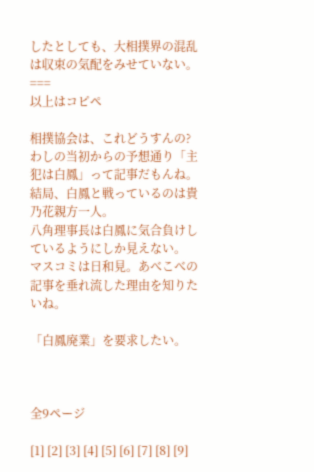したとしても、大相撲界の混乱は収束の気配をみせていない。
===
以上はコピペ

相撲協会は、これどうすんの?
わしの当初からの予想通り「主犯は白鳳」って記事だもんね。
結局、白鳳と戦っているのは貴乃花親方一人。
八角理事長は白鳳に気合負けしているようにしか見えない。
マスコミは日和見。あべこべの記事を垂れ流した理由を知りたいね。

「白鳳廃業」を要求したい。



全9ページ

[1] [2] [3] [4] [5] [6] [7] [8] [9]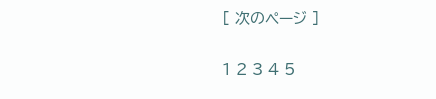[ 次のページ ]

1 2 3 4 5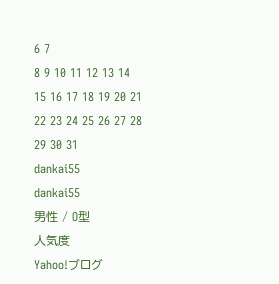6 7
8 9 10 11 12 13 14
15 16 17 18 19 20 21
22 23 24 25 26 27 28
29 30 31
dankai55
dankai55
男性 / O型
人気度
Yahoo!ブログ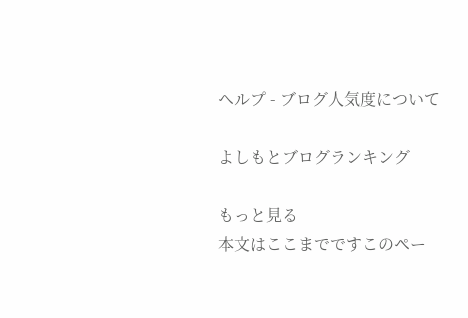ヘルプ - ブログ人気度について

よしもとブログランキング

もっと見る
本文はここまでですこのペー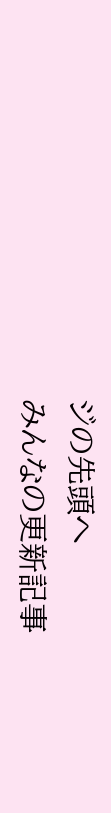ジの先頭へ
みんなの更新記事